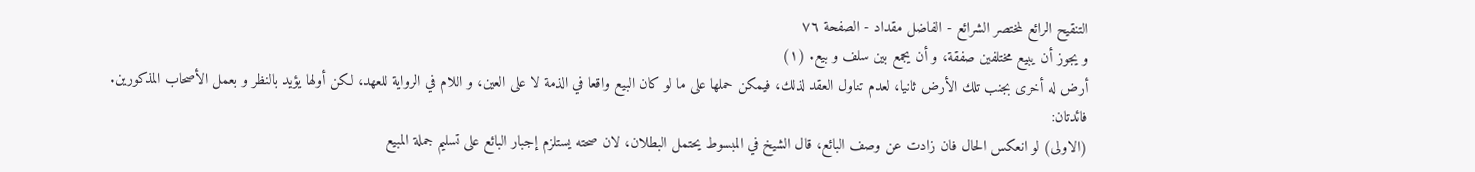التنقيح الرائع لمختصر الشرائع - الفاضل مقداد - الصفحة ٧٦
و يجوز أن يبيع مختلفين صفقة، و أن يجمع بين سلف و بيع. (١)
أرض له أخرى بجنب تلك الأرض ثانيا، لعدم تناول العقد لذلك، فيمكن حملها على ما لو كان البيع واقعا في الذمة لا على العين، و اللام في الرواية للعهد، لكن أولها يؤيد بالنظر و بعمل الأصحاب المذكورين.
فائدتان:
(الاولى) لو انعكس الحال فان زادت عن وصف البائع، قال الشيخ في المبسوط يحتمل البطلان، لان صحته يستلزم إجبار البائع على تسليم جملة المبيع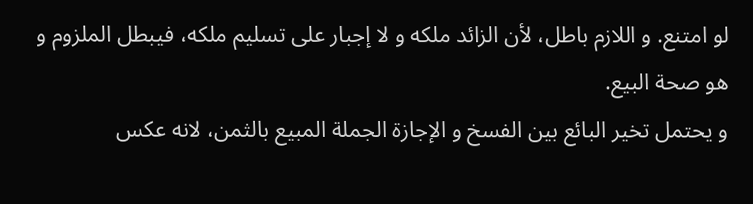لو امتنع. و اللازم باطل، لأن الزائد ملكه و لا إجبار على تسليم ملكه، فيبطل الملزوم و هو صحة البيع.
و يحتمل تخير البائع بين الفسخ و الإجازة الجملة المبيع بالثمن، لانه عكس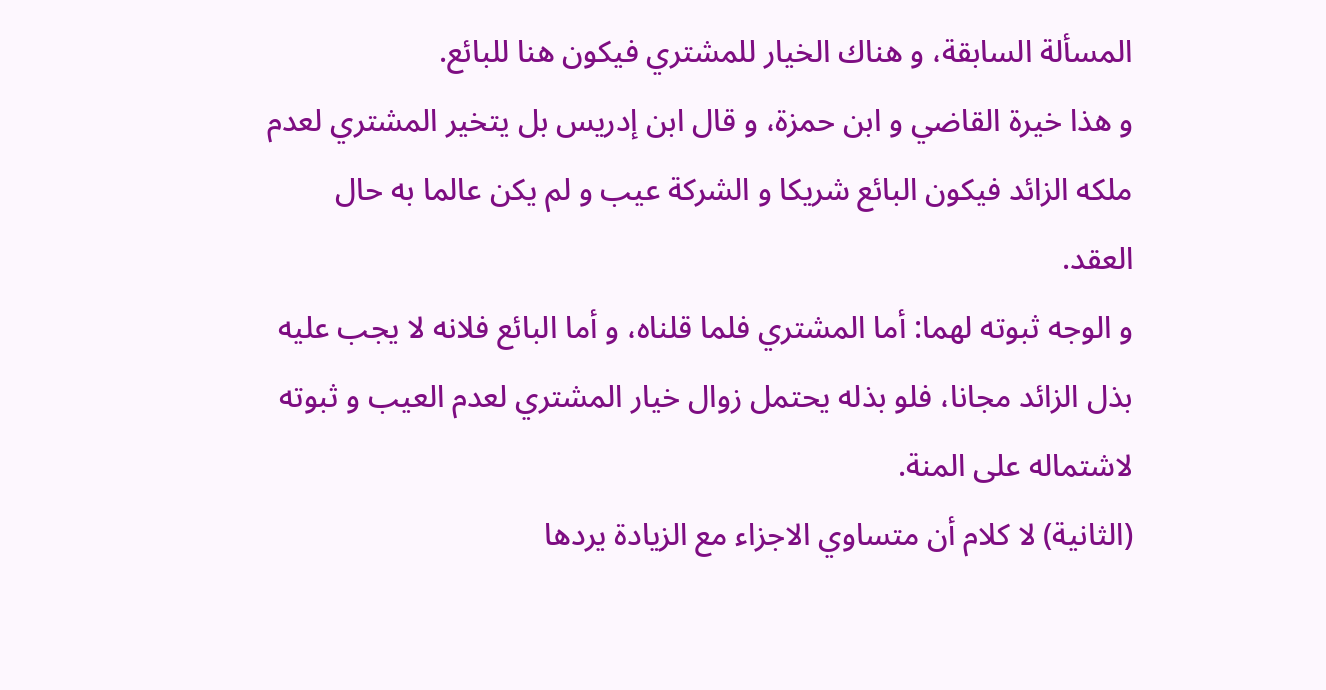المسألة السابقة، و هناك الخيار للمشتري فيكون هنا للبائع.
و هذا خيرة القاضي و ابن حمزة، و قال ابن إدريس بل يتخير المشتري لعدم ملكه الزائد فيكون البائع شريكا و الشركة عيب و لم يكن عالما به حال العقد.
و الوجه ثبوته لهما: أما المشتري فلما قلناه، و أما البائع فلانه لا يجب عليه بذل الزائد مجانا، فلو بذله يحتمل زوال خيار المشتري لعدم العيب و ثبوته لاشتماله على المنة.
(الثانية) لا كلام أن متساوي الاجزاء مع الزيادة يردها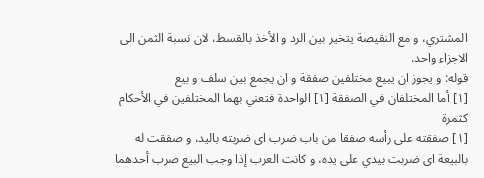المشتري، و مع النقيصة يتخير بين الرد و الأخذ بالقسط، لان نسبة الثمن الى الاجزاء واحد.
قوله: و يجوز ان يبيع مختلفين صفقة و ان يجمع بين سلف و بيع
[١] أما المختلفان في الصفقة [١] الواحدة فتعني بهما المختلفين في الأحكام كثمرة
[١] صفقته على رأسه صفقا من باب ضرب اى ضربته باليد، و صفقت له بالبيعة اى ضربت بيدي على يده، و كانت العرب إذا وجب البيع صرب أحدهما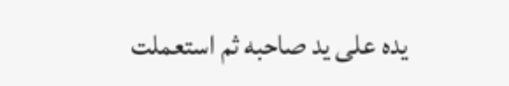يده على يد صاحبه ثم استعملت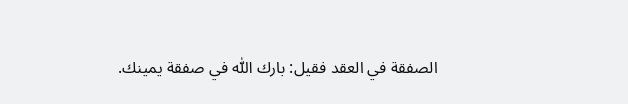الصفقة في العقد فقيل: بارك اللّٰه في صفقة يمينك.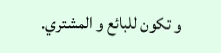و تكون للبائع و المشتري.